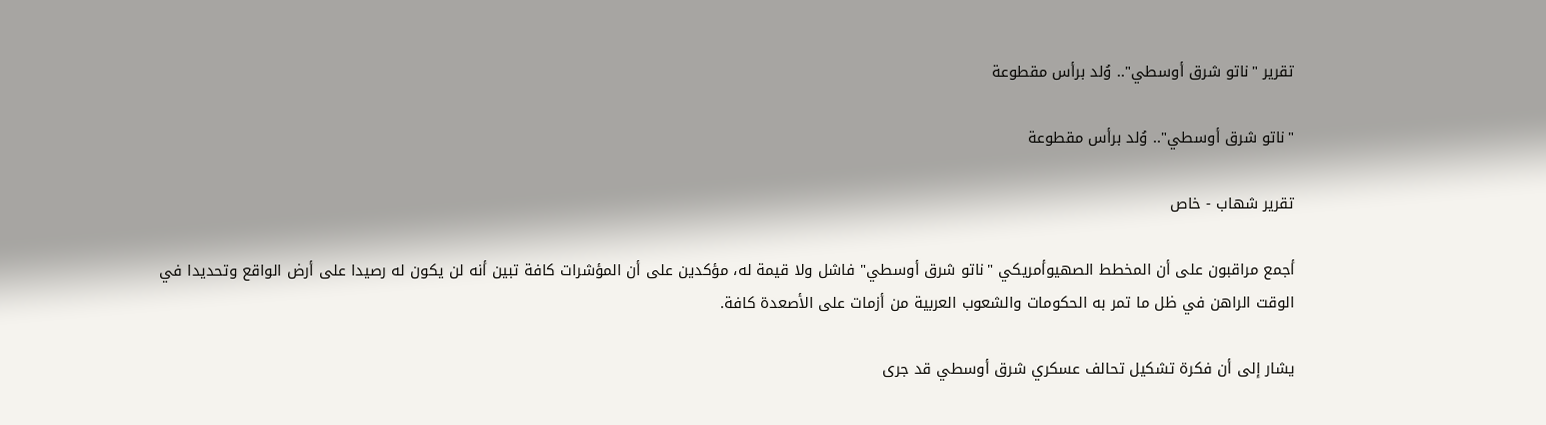تقرير "ناتو شرق أوسطي".. وُلد برأس مقطوعة

"ناتو شرق أوسطي".. وُلد برأس مقطوعة

تقرير شهاب - خاص

أجمع مراقبون على أن المخطط الصهيوأمريكي "ناتو شرق أوسطي" فاشل ولا قيمة له، مؤكدين على أن المؤشرات كافة تبين أنه لن يكون له رصيدا على أرض الواقع وتحديدا في الوقت الراهن في ظل ما تمر به الحكومات والشعوب العربية من أزمات على الأصعدة كافة.

يشار إلى أن فكرة تشكيل تحالف عسكري شرق أوسطي قد جرى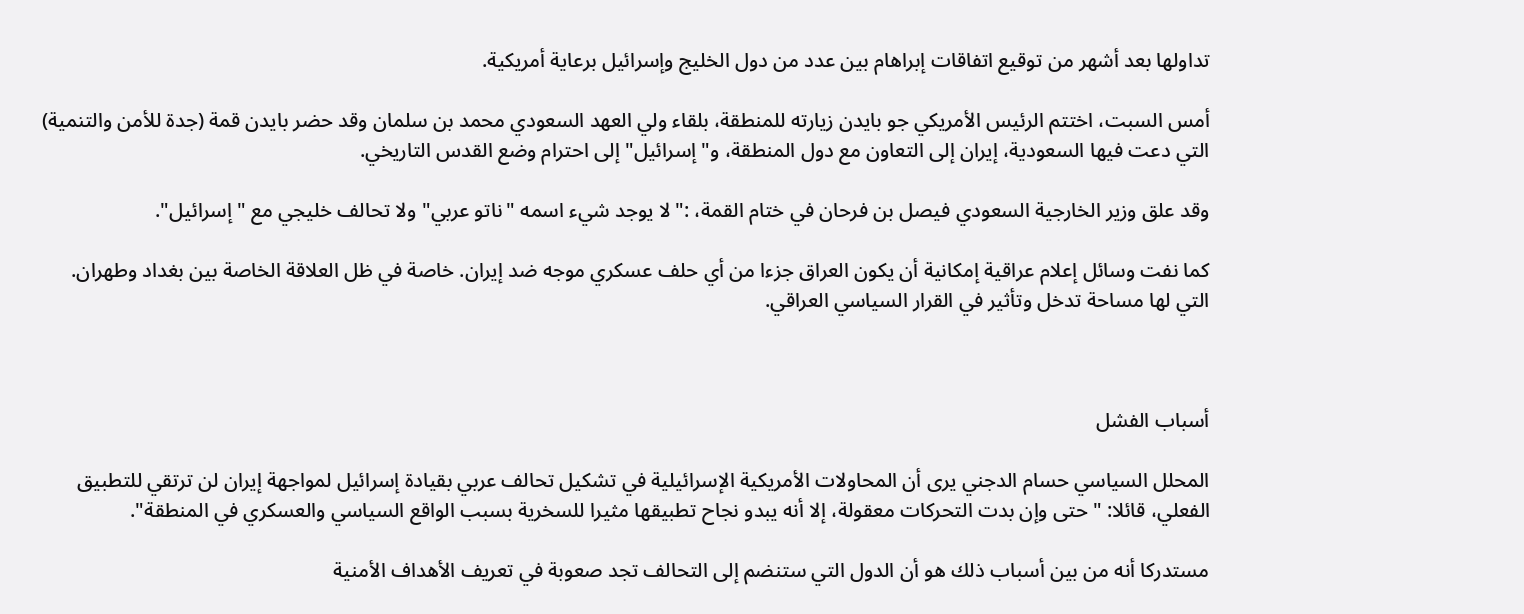تداولها بعد أشهر من توقيع اتفاقات إبراهام بين عدد من دول الخليج وإسرائيل برعاية أمريكية.

أمس السبت، اختتم الرئيس الأمريكي جو بايدن زيارته للمنطقة، بلقاء ولي العهد السعودي محمد بن سلمان وقد حضر بايدن قمة (جدة للأمن والتنمية) التي دعت فيها السعودية، إيران إلى التعاون مع دول المنطقة، و"إسرائيل" إلى احترام وضع القدس التاريخي.

وقد علق وزير الخارجية السعودي فيصل بن فرحان في ختام القمة، :"لا يوجد شيء اسمه "ناتو عربي" ولا تحالف خليجي مع "إسرائيل".

كما نفت وسائل إعلام عراقية إمكانية أن يكون العراق جزءا من أي حلف عسكري موجه ضد إيران. خاصة في ظل العلاقة الخاصة بين بغداد وطهران. التي لها مساحة تدخل وتأثير في القرار السياسي العراقي.



أسباب الفشل

المحلل السياسي حسام الدجني يرى أن المحاولات الأمريكية الإسرائيلية في تشكيل تحالف عربي بقيادة إسرائيل لمواجهة إيران لن ترتقي للتطبيق الفعلي، قائلا: "حتى وإن بدت التحركات معقولة، إلا أنه يبدو نجاح تطبيقها مثيرا للسخرية بسبب الواقع السياسي والعسكري في المنطقة".

مستدركا أنه من بين أسباب ذلك هو أن الدول التي ستنضم إلى التحالف تجد صعوبة في تعريف الأهداف الأمنية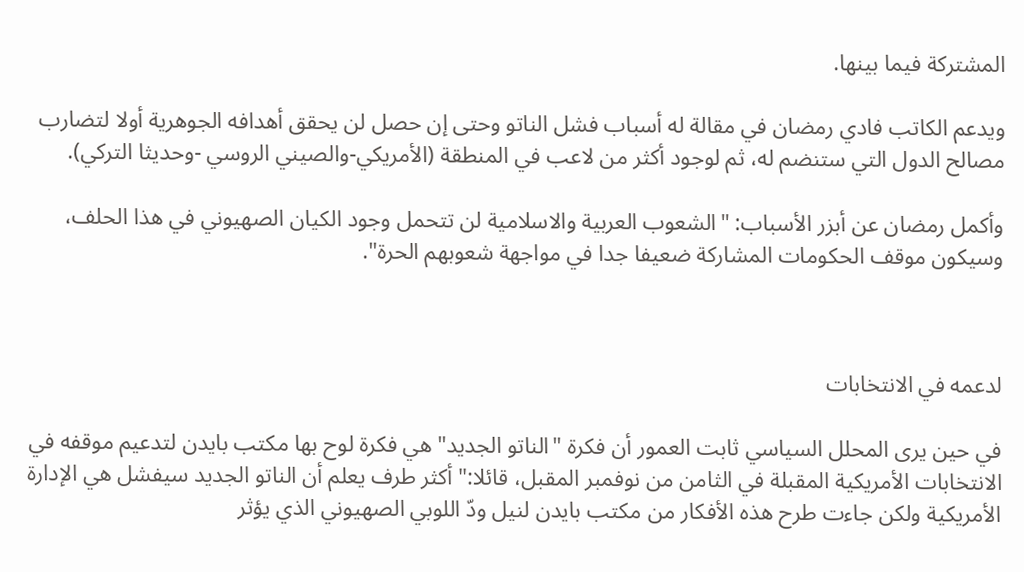المشتركة فيما بينها.

ويدعم الكاتب فادي رمضان في مقالة له أسباب فشل الناتو وحتى إن حصل لن يحقق أهدافه الجوهرية أولا لتضارب مصالح الدول التي ستنضم له، ثم لوجود أكثر من لاعب في المنطقة (الأمريكي-والصيني الروسي -وحديثا التركي).

وأكمل رمضان عن أبزر الأسباب: "الشعوب العربية والاسلامية لن تتحمل وجود الكيان الصهيوني في هذا الحلف، وسيكون موقف الحكومات المشاركة ضعيفا جدا في مواجهة شعوبهم الحرة".



لدعمه في الانتخابات

في حين يرى المحلل السياسي ثابت العمور أن فكرة "الناتو الجديد" هي فكرة لوح بها مكتب بايدن لتدعيم موقفه في الانتخابات الأمريكية المقبلة في الثامن من نوفمبر المقبل، قائلا:" أكثر طرف يعلم أن الناتو الجديد سيفشل هي الإدارة الأمريكية ولكن جاءت طرح هذه الأفكار من مكتب بايدن لنيل ودّ اللوبي الصهيوني الذي يؤثر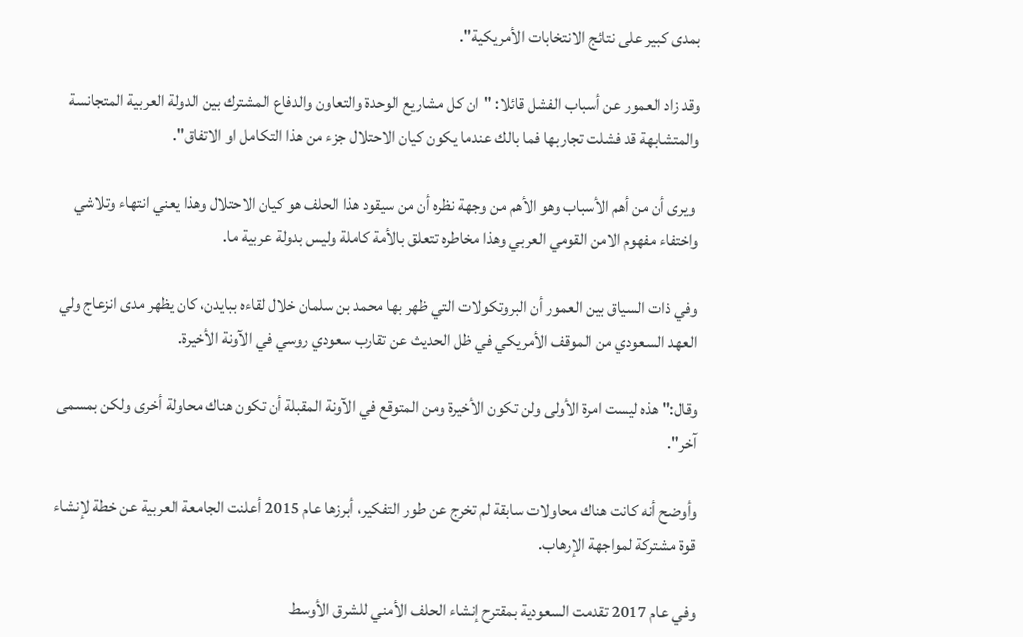بمدى كبير على نتائج الانتخابات الأمريكية".

وقد زاد العمور عن أسباب الفشل قائلا: "ان كل مشاريع الوحدة والتعاون والدفاع المشترك بين الدولة العربية المتجانسة والمتشابهة قد فشلت تجاربها فما بالك عندما يكون كيان الاحتلال جزء من هذا التكامل او الاتفاق".

 ويرى أن من أهم الأسباب وهو الأهم من وجهة نظره أن من سيقود هذا الحلف هو كيان الاحتلال وهذا يعني انتهاء وتلاشي واختفاء مفهوم الامن القومي العربي وهذا مخاطره تتعلق بالأمة كاملة وليس بدولة عربية ما.

وفي ذات السياق بين العمور أن البروتكولات التي ظهر بها محمد بن سلمان خلال لقاءه ببايدن، كان يظهر مدى انزعاج ولي العهد السعودي من الموقف الأمريكي في ظل الحديث عن تقارب سعودي روسي في الآونة الأخيرة.

وقال:" هذه ليست امرة الأولى ولن تكون الأخيرة ومن المتوقع في الآونة المقبلة أن تكون هناك محاولة أخرى ولكن بمسمى آخر".

وأوضح أنه كانت هناك محاولات سابقة لم تخرج عن طور التفكير، أبرزها عام 2015 أعلنت الجامعة العربية عن خطة لإنشاء قوة مشتركة لمواجهة الإرهاب.

وفي عام 2017 تقدمت السعودية بمقترح إنشاء الحلف الأمني للشرق الأوسط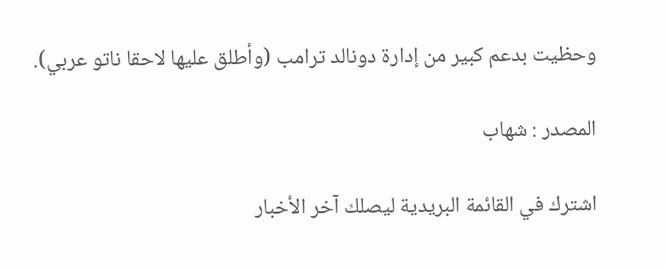وحظيت بدعم كبير من إدارة دونالد ترامب (وأطلق عليها لاحقا ناتو عربي).

المصدر : شهاب

اشترك في القائمة البريدية ليصلك آخر الأخبار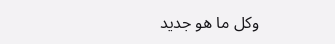وكل ما هو جديد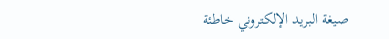صيغة البريد الإلكتروني خاطئة